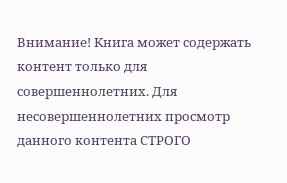Внимание! Книга может содержать контент только для совершеннолетних. Для несовершеннолетних просмотр данного контента СТРОГО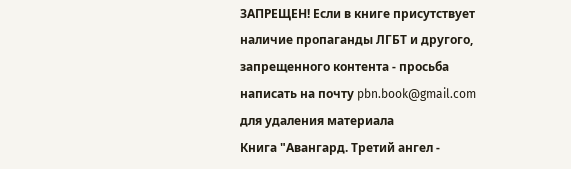ЗАПРЕЩЕН! Если в книге присутствует наличие пропаганды ЛГБТ и другого, запрещенного контента - просьба написать на почту pbn.book@gmail.com для удаления материала
Книга "Авангард. Третий ангел -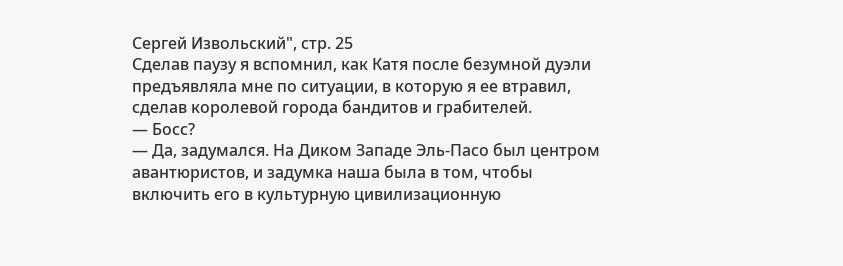Сергей Извольский", стр. 25
Сделав паузу я вспомнил, как Катя после безумной дуэли предъявляла мне по ситуации, в которую я ее втравил, сделав королевой города бандитов и грабителей.
— Босс?
— Да, задумался. На Диком Западе Эль-Пасо был центром авантюристов, и задумка наша была в том, чтобы включить его в культурную цивилизационную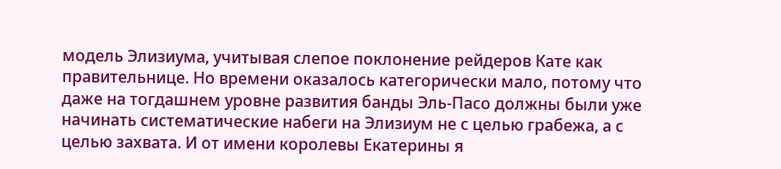модель Элизиума, учитывая слепое поклонение рейдеров Кате как правительнице. Но времени оказалось категорически мало, потому что даже на тогдашнем уровне развития банды Эль-Пасо должны были уже начинать систематические набеги на Элизиум не с целью грабежа, а с целью захвата. И от имени королевы Екатерины я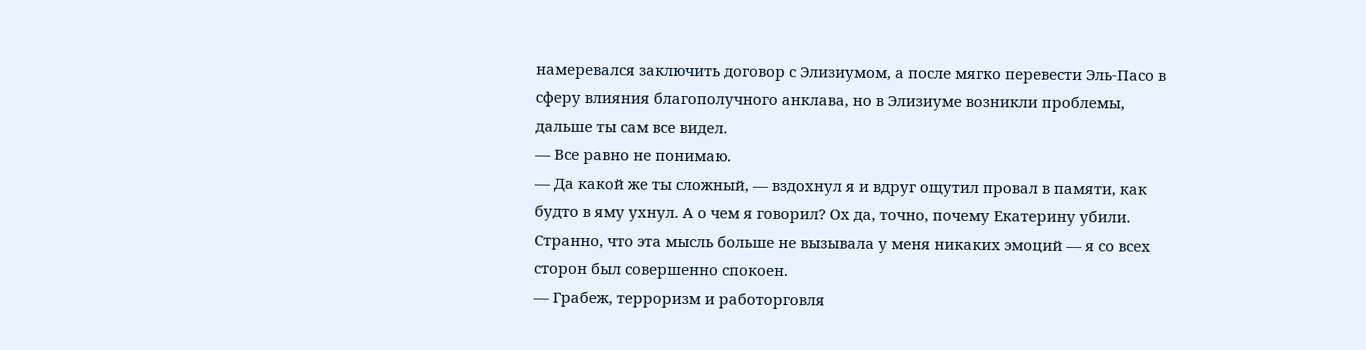намеревался заключить договор с Элизиумом, а после мягко перевести Эль-Пасо в сферу влияния благополучного анклава, но в Элизиуме возникли проблемы, дальше ты сам все видел.
— Все равно не понимаю.
— Да какой же ты сложный, — вздохнул я и вдруг ощутил провал в памяти, как будто в яму ухнул. А о чем я говорил? Ох да, точно, почему Екатерину убили. Странно, что эта мысль больше не вызывала у меня никаких эмоций — я со всех сторон был совершенно спокоен.
— Грабеж, терроризм и работорговля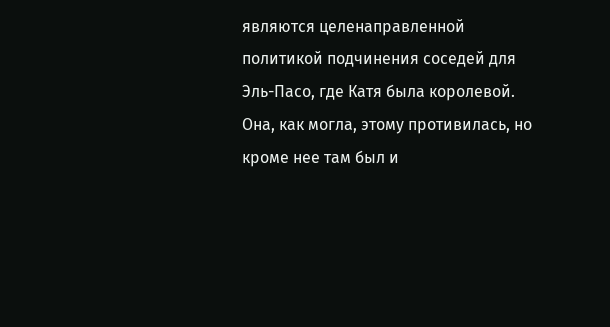являются целенаправленной политикой подчинения соседей для Эль-Пасо, где Катя была королевой. Она, как могла, этому противилась, но кроме нее там был и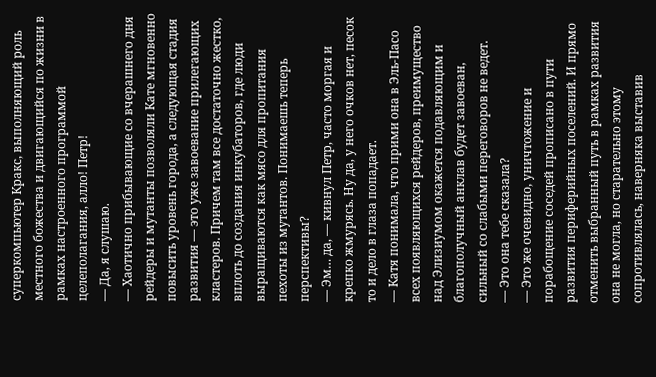суперкомпьютер Кракс, выполняющий роль местного божества и двигающийся по жизни в рамках настроенного программой целеполагания, алло! Петр!
— Да, я слушаю.
— Хаотично прибывающие со вчерашнего дня рейдеры и мутанты позволяли Кате мгновенно повысить уровень города, а следующая стадия развития — это уже завоевание прилегающих кластеров. Причем там все достаточно жестко, вплоть до создания инкубаторов, где люди выращиваются как мясо для пропитания пехоты из мутантов. Понимаешь теперь перспективы?
— Эм… да, — кивнул Петр, часто моргая и крепко жмурясь. Ну да, у него очков нет, песок то и дело в глаза попадает.
— Катя понимала, что прими она в Эль-Пасо всех появляющихся рейдеров, преимущество над Элизиумом окажется подавляющим и благополучный анклав будет завоеван, сильный со слабыми переговоров не ведет.
— Это она тебе сказала?
— Это же очевидно, уничтожение и порабощение соседей прописано в пути развития периферийных поселений. И прямо отменить выбранный путь в рамках развития она не могла, но старательно этому сопротивлялась, наверняка выставив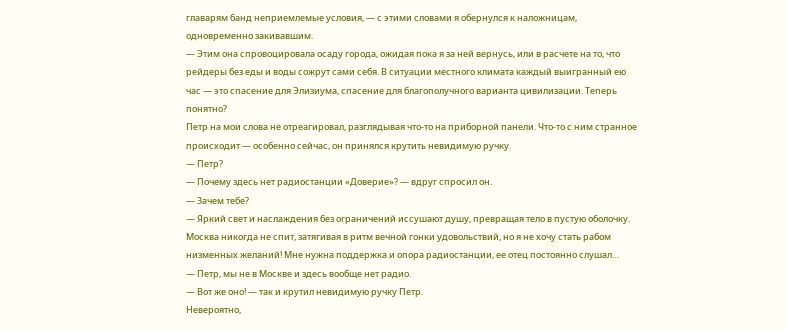главарям банд неприемлемые условия, — с этими словами я обернулся к наложницам, одновременно закивавшим.
— Этим она спровоцировала осаду города, ожидая пока я за ней вернусь, или в расчете на то, что рейдеры без еды и воды сожрут сами себя. В ситуации местного климата каждый выигранный ею час — это спасение для Элизиума, спасение для благополучного варианта цивилизации. Теперь понятно?
Петр на мои слова не отреагировал, разглядывая что-то на приборной панели. Что-то с ним странное происходит — особенно сейчас, он принялся крутить невидимую ручку.
— Петр?
— Почему здесь нет радиостанции «Доверие»? — вдруг спросил он.
— Зачем тебе?
— Яркий свет и наслаждения без ограничений иссушают душу, превращая тело в пустую оболочку. Москва никогда не спит, затягивая в ритм вечной гонки удовольствий, но я не хочу стать рабом низменных желаний! Мне нужна поддержка и опора радиостанции, ее отец постоянно слушал…
— Петр, мы не в Москве и здесь вообще нет радио.
— Вот же оно! — так и крутил невидимую ручку Петр.
Невероятно,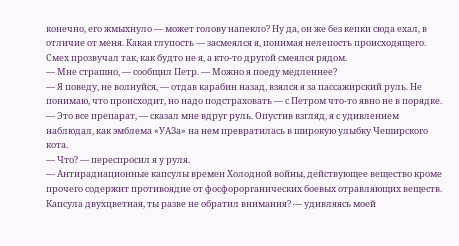конечно, его жмыхнуло — может голову напекло? Ну да, он же без кепки сюда ехал, в отличие от меня. Какая глупость — засмеялся я, понимая нелепость происходящего. Смех прозвучал так, как будто не я, а кто-то другой смеялся рядом.
— Мне страшно, — сообщил Петр. — Можно я поеду медленнее?
— Я поведу, не волнуйся, — отдав карабин назад, взялся я за пассажирский руль. Не понимаю, что происходит, но надо подстраховать — с Петром что-то явно не в порядке.
— Это все препарат, — сказал мне вдруг руль. Опустив взгляд, я с удивлением наблюдал, как эмблема «УАЗа» на нем превратилась в широкую улыбку Чеширского кота.
— Что? — переспросил я у руля.
— Антирадиационные капсулы времен Холодной войны, действующее вещество кроме прочего содержит противоядие от фосфорорганических боевых отравляющих веществ. Капсула двухцветная, ты разве не обратил внимания? — удивляясь моей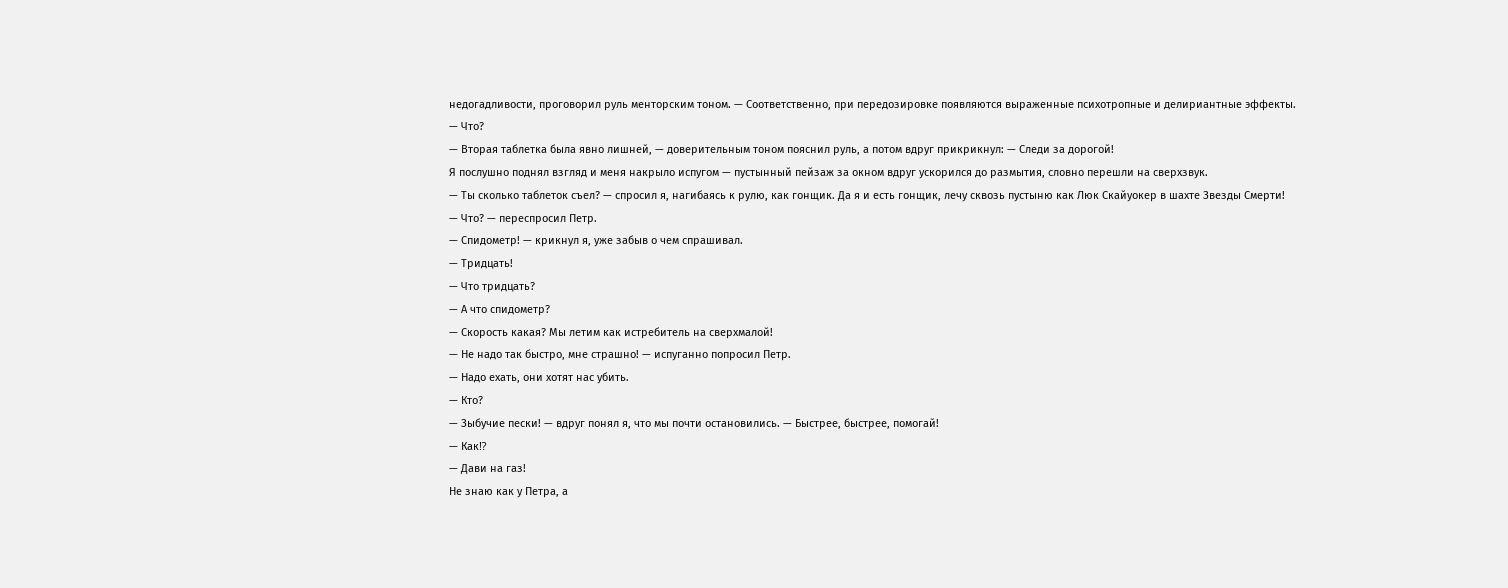недогадливости, проговорил руль менторским тоном. — Соответственно, при передозировке появляются выраженные психотропные и делириантные эффекты.
— Что?
— Вторая таблетка была явно лишней, — доверительным тоном пояснил руль, а потом вдруг прикрикнул: — Следи за дорогой!
Я послушно поднял взгляд и меня накрыло испугом — пустынный пейзаж за окном вдруг ускорился до размытия, словно перешли на сверхзвук.
— Ты сколько таблеток съел? — спросил я, нагибаясь к рулю, как гонщик. Да я и есть гонщик, лечу сквозь пустыню как Люк Скайуокер в шахте Звезды Смерти!
— Что? — переспросил Петр.
— Спидометр! — крикнул я, уже забыв о чем спрашивал.
— Тридцать!
— Что тридцать?
— А что спидометр?
— Скорость какая? Мы летим как истребитель на сверхмалой!
— Не надо так быстро, мне страшно! — испуганно попросил Петр.
— Надо ехать, они хотят нас убить.
— Кто?
— Зыбучие пески! — вдруг понял я, что мы почти остановились. — Быстрее, быстрее, помогай!
— Как⁉
— Дави на газ!
Не знаю как у Петра, а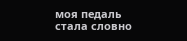моя педаль стала словно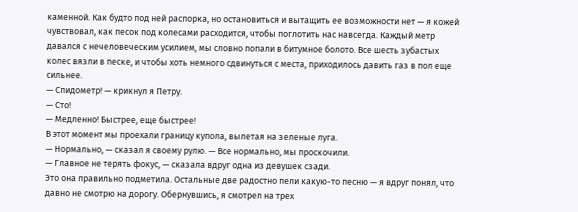каменной. Как будто под ней распорка, но остановиться и вытащить ее возможности нет — я кожей чувствовал, как песок под колесами расходится, чтобы поглотить нас навсегда. Каждый метр давался с нечеловеческим усилием, мы словно попали в битумное болото. Все шесть зубастых колес вязли в песке, и чтобы хоть немного сдвинуться с места, приходилось давить газ в пол еще сильнее.
— Спидометр! — крикнул я Петру.
— Сто!
— Медленно! Быстрее, еще быстрее!
В этот момент мы проехали границу купола, вылетая на зеленые луга.
— Нормально, — сказал я своему рулю. — Все нормально, мы проскочили.
— Главное не терять фокус, — сказала вдруг одна из девушек сзади.
Это она правильно подметила. Остальные две радостно пели какую-то песню — я вдруг понял, что давно не смотрю на дорогу. Обернувшись, я смотрел на трех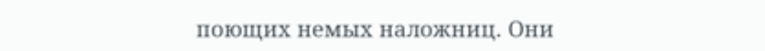поющих немых наложниц. Они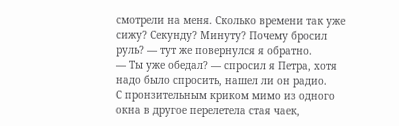смотрели на меня. Сколько времени так уже сижу? Секунду? Минуту? Почему бросил руль? — тут же повернулся я обратно.
— Ты уже обедал? — спросил я Петра, хотя надо было спросить, нашел ли он радио.
С пронзительным криком мимо из одного окна в другое перелетела стая чаек,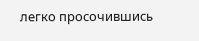легко просочившись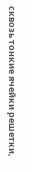сквозь тонкие ячейки решетки,